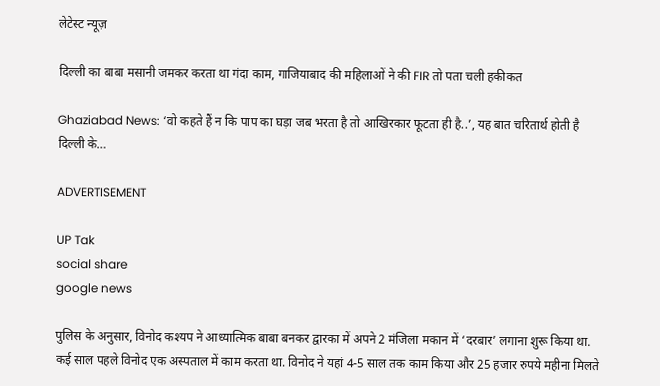लेटेस्ट न्यूज़

दिल्ली का बाबा मसानी जमकर करता था गंदा काम, गाजियाबाद की महिलाओं ने की FIR तो पता चली हकीकत

Ghaziabad News: ‘वो कहते हैं न कि पाप का घड़ा जब भरता है तो आखिरकार फूटता ही है..’, यह बात चरितार्थ होती है दिल्ली के…

ADVERTISEMENT

UP Tak
social share
google news

पुलिस के अनुसार, विनोद कश्यप ने आध्यात्मिक बाबा बनकर द्वारका में अपने 2 मंजिला मकान में ‘दरबार’ लगाना शुरू किया था. कई साल पहले विनोद एक अस्पताल में काम करता था. विनोद ने यहां 4-5 साल तक काम किया और 25 हजार रुपये महीना मिलते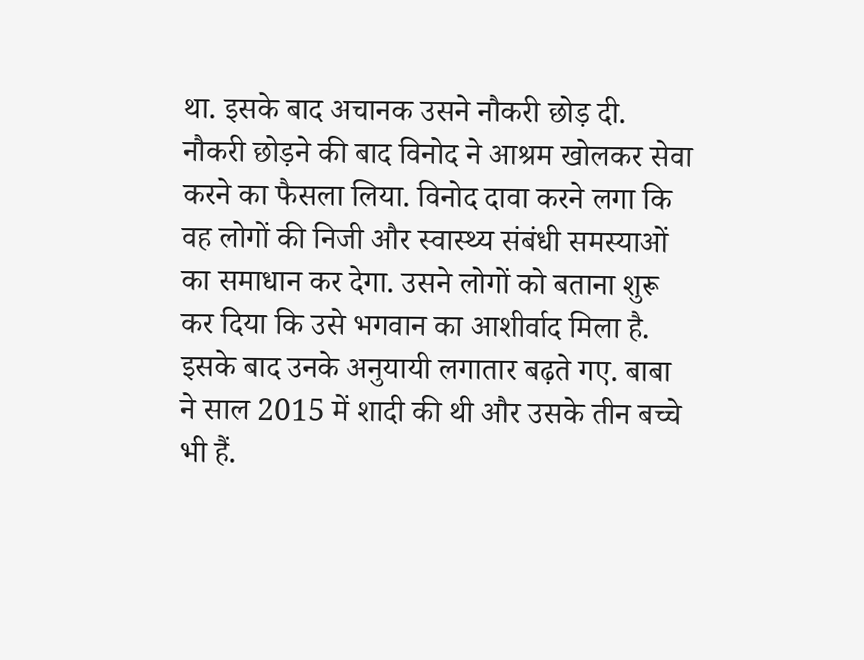था. इसके बाद अचानक उसने नौकरी छोड़ दी. नौकरी छोड़ने की बाद विनोद ने आश्रम खोलकर सेवा करने का फैसला लिया. विनोद दावा करने लगा कि वह लोगों की निजी और स्वास्थ्य संबंधी समस्याओं का समाधान कर देगा. उसने लोगों को बताना शुरू कर दिया कि उसे भगवान का आशीर्वाद मिला है. इसके बाद उनके अनुयायी लगातार बढ़ते गए. बाबा ने साल 2015 में शादी की थी और उसके तीन बच्चे भी हैं.